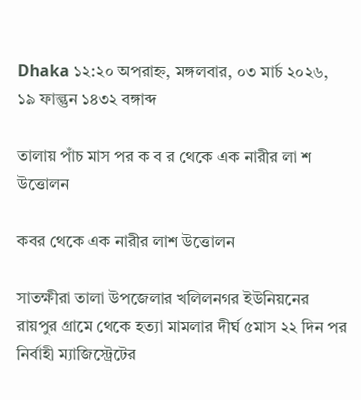Dhaka ১২:২০ অপরাহ্ন, মঙ্গলবার, ০৩ মার্চ ২০২৬, ১৯ ফাল্গুন ১৪৩২ বঙ্গাব্দ

তালায় পাঁচ মাস পর ক ব র থেকে এক নারীর লা শ উত্তোলন

কবর থেকে এক নারীর লাশ উত্তোলন

সাতক্ষীরা তালা উপজেলার খলিলনগর ইউনিয়নের রায়পুর গ্রামে থেকে হত্যা মামলার দীর্ঘ ৫মাস ২২ দিন পর নির্বাহী ম্যাজিস্ট্রেটের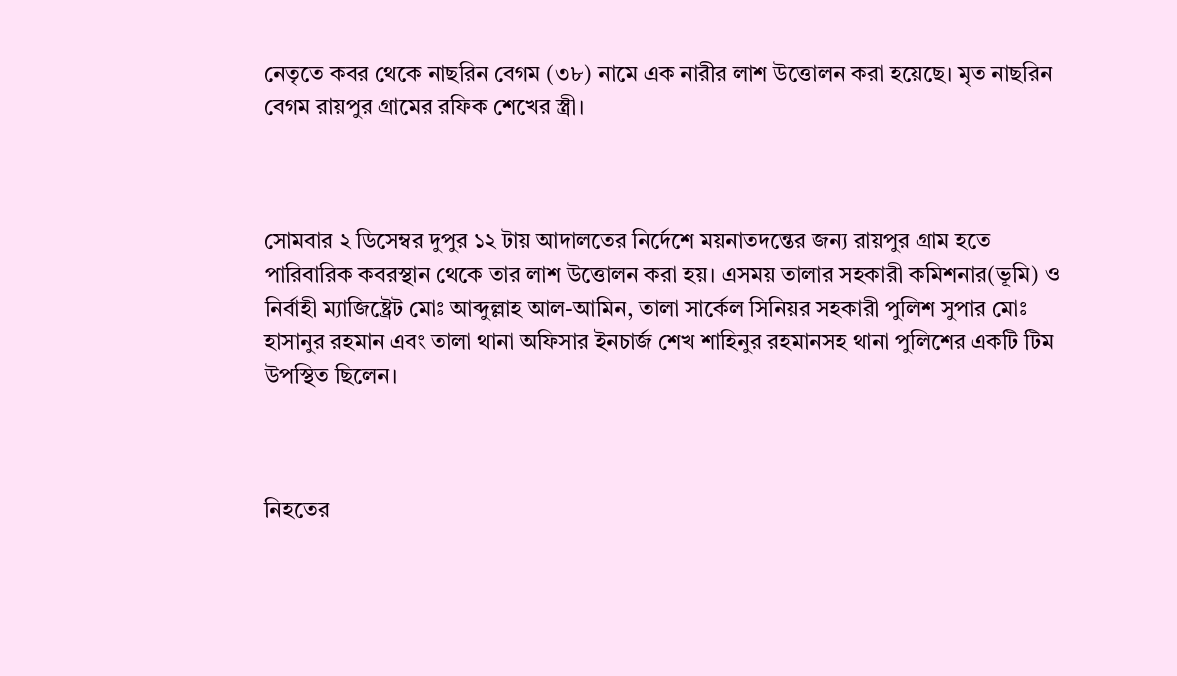নেতৃতে কবর থেকে নাছরিন বেগম (৩৮) নামে এক নারীর লাশ উত্তোলন করা হয়েছে। মৃত নাছরিন বেগম রায়পুর গ্রামের রফিক শেখের স্ত্রী।



সোমবার ২ ডিসেম্বর দুপুর ১২ টায় আদালতের নির্দেশে ময়নাতদন্তের জন্য রায়পুর গ্রাম হতে পারিবারিক কবরস্থান থেকে তার লাশ উত্তোলন করা হয়। এসময় তালার সহকারী কমিশনার(ভূমি) ও নির্বাহী ম্যাজিষ্ট্রেট মোঃ আব্দুল্লাহ আল-আমিন, তালা সার্কেল সিনিয়র সহকারী পুলিশ সুপার মোঃ হাসানুর রহমান এবং তালা থানা অফিসার ইনচার্জ শেখ শাহিনুর রহমানসহ থানা পুলিশের একটি টিম উপস্থিত ছিলেন।



নিহতের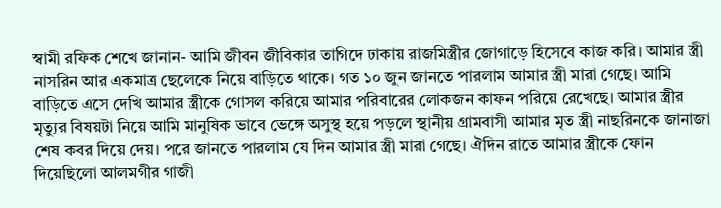স্বামী রফিক শেখে জানান- আমি জীবন জীবিকার তাগিদে ঢাকায় রাজমিস্ত্রীর জোগাড়ে হিসেবে কাজ করি। আমার স্ত্রী নাসরিন আর একমাত্র ছেলেকে নিয়ে বাড়িতে থাকে। গত ১০ জুন জানতে পারলাম আমার স্ত্রী মারা গেছে। আমি বাড়িতে এসে দেখি আমার স্ত্রীকে গোসল করিয়ে আমার পরিবারের লোকজন কাফন পরিয়ে রেখেছে। আমার স্ত্রীর মৃত্যুর বিষয়টা নিয়ে আমি মানুষিক ভাবে ভেঙ্গে অসুস্থ হয়ে পড়লে স্থানীয় গ্রামবাসী আমার মৃত স্ত্রী নাছরিনকে জানাজা শেষ কবর দিয়ে দেয়। পরে জানতে পারলাম যে দিন আমার স্ত্রী মারা গেছে। ঐদিন রাতে আমার স্ত্রীকে ফোন দিয়েছিলো আলমগীর গাজী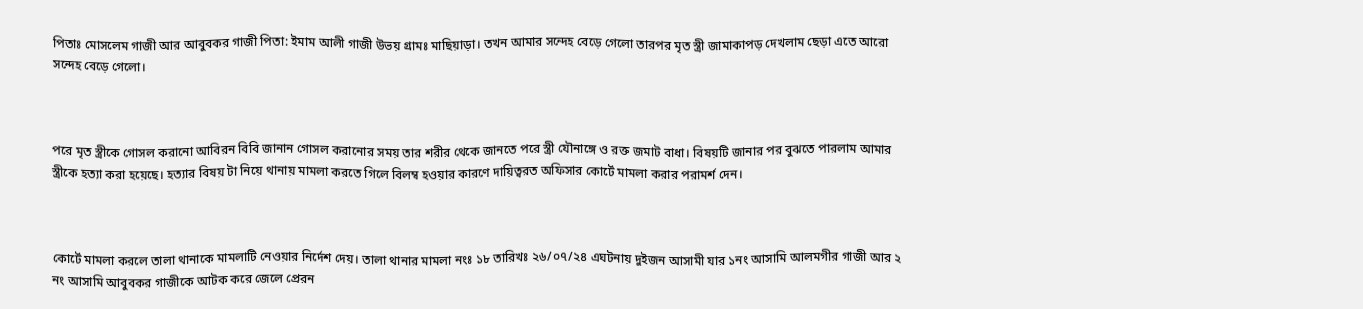পিতাঃ মোসলেম গাজী আর আবুবকর গাজী পিতা: ইমাম আলী গাজী উভয় গ্রামঃ মাছিয়াড়া। তখন আমার সন্দেহ বেড়ে গেলো তারপর মৃত স্ত্রী জামাকাপড় দেখলাম ছেড়া এতে আরো সন্দেহ বেড়ে গেলো।



পরে মৃত স্ত্রীকে গোসল করানো আবিরন বিবি জানান গোসল করানোর সময় তার শরীর থেকে জানতে পরে স্ত্রী যৌনাঙ্গে ও রক্ত জমাট বাধা। বিষয়টি জানার পর বুঝতে পারলাম আমার স্ত্রীকে হত্যা করা হয়েছে। হত্যার বিষয় টা নিয়ে থানায় মামলা করতে গিলে বিলম্ব হওয়ার কারণে দায়িত্বরত অফিসার কোর্টে মামলা করার পরামর্শ দেন।



কোর্টে মামলা করলে তালা থানাকে মামলাটি নেওয়ার নির্দেশ দেয়। তালা থানার মামলা নংঃ ১৮ তারিখঃ ২৬/০৭/২৪ এঘটনায় দুইজন আসামী যার ১নং আসামি আলমগীর গাজী আর ২ নং আসামি আবুবকর গাজীকে আটক করে জেলে প্রেরন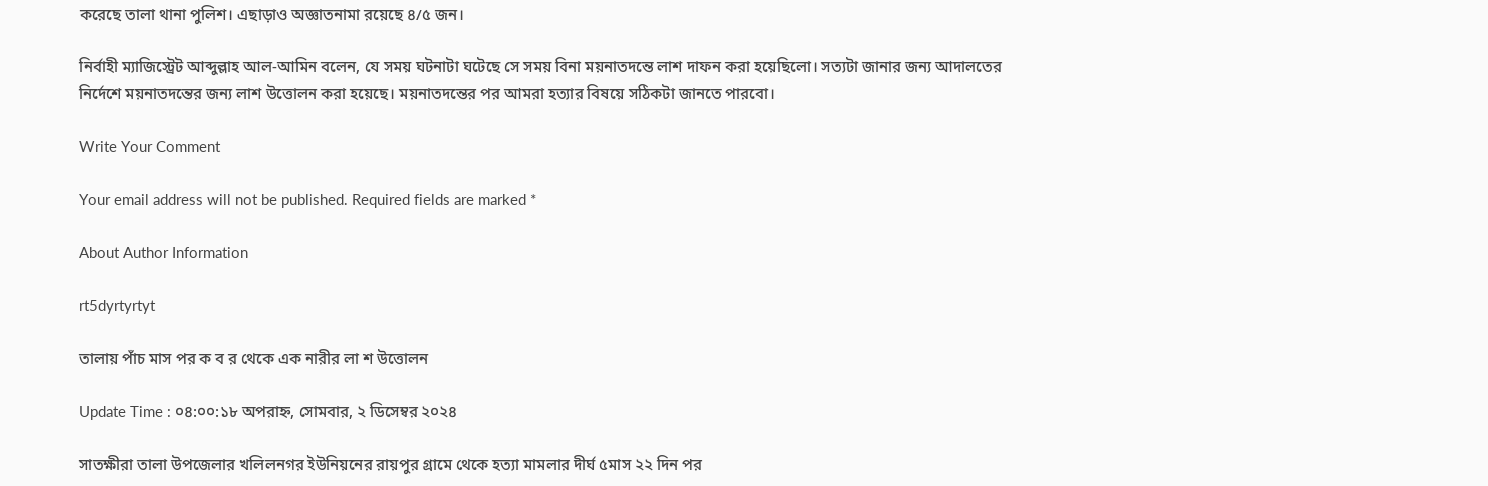করেছে তালা থানা পুলিশ। এছাড়াও অজ্ঞাতনামা রয়েছে ৪/৫ জন।

নির্বাহী ম্যাজিস্ট্রেট আব্দুল্লাহ আল-আমিন বলেন, যে সময় ঘটনাটা ঘটেছে সে সময় বিনা ময়নাতদন্তে লাশ দাফন করা হয়েছিলো। সত্যটা জানার জন্য আদালতের নির্দেশে ময়নাতদন্তের জন্য লাশ উত্তোলন করা হয়েছে। ময়নাতদন্তের পর আমরা হত্যার বিষয়ে সঠিকটা জানতে পারবো।

Write Your Comment

Your email address will not be published. Required fields are marked *

About Author Information

rt5dyrtyrtyt

তালায় পাঁচ মাস পর ক ব র থেকে এক নারীর লা শ উত্তোলন

Update Time : ০৪:০০:১৮ অপরাহ্ন, সোমবার, ২ ডিসেম্বর ২০২৪

সাতক্ষীরা তালা উপজেলার খলিলনগর ইউনিয়নের রায়পুর গ্রামে থেকে হত্যা মামলার দীর্ঘ ৫মাস ২২ দিন পর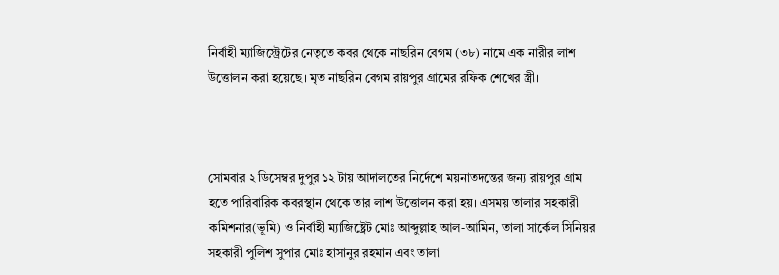নির্বাহী ম্যাজিস্ট্রেটের নেতৃতে কবর থেকে নাছরিন বেগম (৩৮) নামে এক নারীর লাশ উত্তোলন করা হয়েছে। মৃত নাছরিন বেগম রায়পুর গ্রামের রফিক শেখের স্ত্রী।



সোমবার ২ ডিসেম্বর দুপুর ১২ টায় আদালতের নির্দেশে ময়নাতদন্তের জন্য রায়পুর গ্রাম হতে পারিবারিক কবরস্থান থেকে তার লাশ উত্তোলন করা হয়। এসময় তালার সহকারী কমিশনার(ভূমি) ও নির্বাহী ম্যাজিষ্ট্রেট মোঃ আব্দুল্লাহ আল-আমিন, তালা সার্কেল সিনিয়র সহকারী পুলিশ সুপার মোঃ হাসানুর রহমান এবং তালা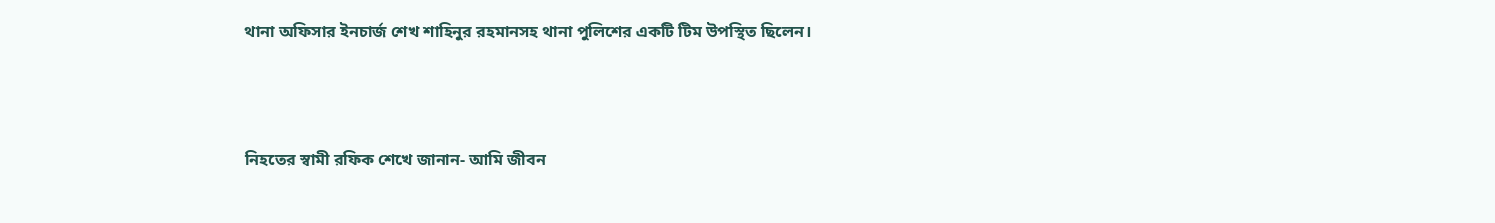থানা অফিসার ইনচার্জ শেখ শাহিনুর রহমানসহ থানা পুলিশের একটি টিম উপস্থিত ছিলেন।



নিহতের স্বামী রফিক শেখে জানান- আমি জীবন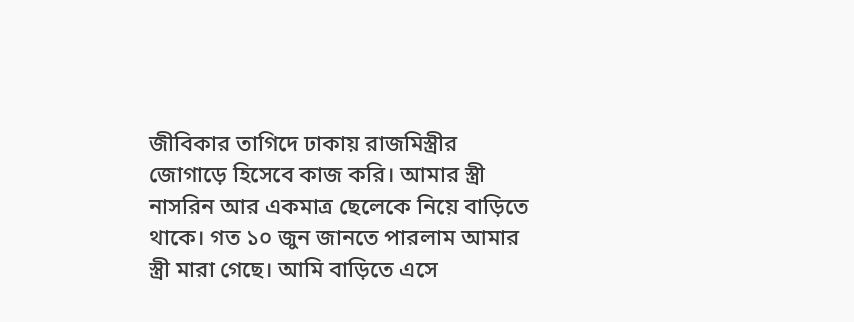জীবিকার তাগিদে ঢাকায় রাজমিস্ত্রীর জোগাড়ে হিসেবে কাজ করি। আমার স্ত্রী নাসরিন আর একমাত্র ছেলেকে নিয়ে বাড়িতে থাকে। গত ১০ জুন জানতে পারলাম আমার স্ত্রী মারা গেছে। আমি বাড়িতে এসে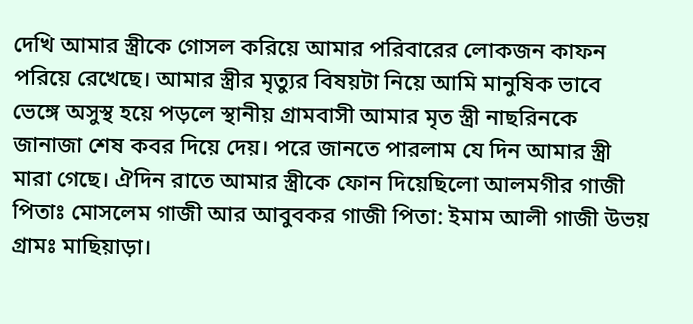দেখি আমার স্ত্রীকে গোসল করিয়ে আমার পরিবারের লোকজন কাফন পরিয়ে রেখেছে। আমার স্ত্রীর মৃত্যুর বিষয়টা নিয়ে আমি মানুষিক ভাবে ভেঙ্গে অসুস্থ হয়ে পড়লে স্থানীয় গ্রামবাসী আমার মৃত স্ত্রী নাছরিনকে জানাজা শেষ কবর দিয়ে দেয়। পরে জানতে পারলাম যে দিন আমার স্ত্রী মারা গেছে। ঐদিন রাতে আমার স্ত্রীকে ফোন দিয়েছিলো আলমগীর গাজী পিতাঃ মোসলেম গাজী আর আবুবকর গাজী পিতা: ইমাম আলী গাজী উভয় গ্রামঃ মাছিয়াড়া।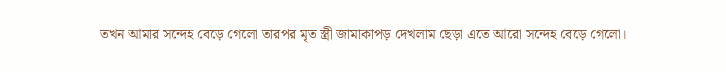তখন আমার সন্দেহ বেড়ে গেলো তারপর মৃত স্ত্রী জামাকাপড় দেখলাম ছেড়া এতে আরো সন্দেহ বেড়ে গেলো।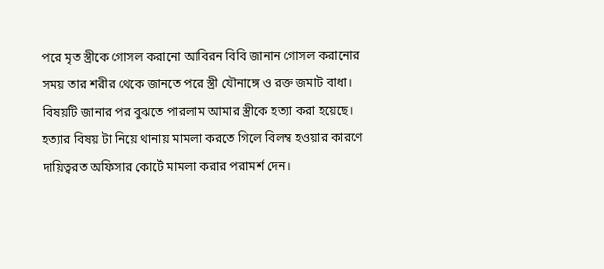পরে মৃত স্ত্রীকে গোসল করানো আবিরন বিবি জানান গোসল করানোর সময় তার শরীর থেকে জানতে পরে স্ত্রী যৌনাঙ্গে ও রক্ত জমাট বাধা। বিষয়টি জানার পর বুঝতে পারলাম আমার স্ত্রীকে হত্যা করা হয়েছে। হত্যার বিষয় টা নিয়ে থানায় মামলা করতে গিলে বিলম্ব হওয়ার কারণে দায়িত্বরত অফিসার কোর্টে মামলা করার পরামর্শ দেন।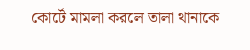কোর্টে মামলা করলে তালা থানাকে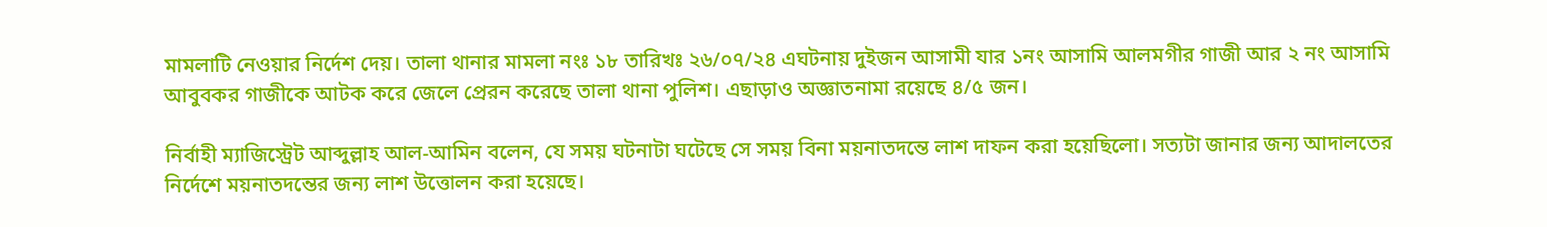মামলাটি নেওয়ার নির্দেশ দেয়। তালা থানার মামলা নংঃ ১৮ তারিখঃ ২৬/০৭/২৪ এঘটনায় দুইজন আসামী যার ১নং আসামি আলমগীর গাজী আর ২ নং আসামি আবুবকর গাজীকে আটক করে জেলে প্রেরন করেছে তালা থানা পুলিশ। এছাড়াও অজ্ঞাতনামা রয়েছে ৪/৫ জন।

নির্বাহী ম্যাজিস্ট্রেট আব্দুল্লাহ আল-আমিন বলেন, যে সময় ঘটনাটা ঘটেছে সে সময় বিনা ময়নাতদন্তে লাশ দাফন করা হয়েছিলো। সত্যটা জানার জন্য আদালতের নির্দেশে ময়নাতদন্তের জন্য লাশ উত্তোলন করা হয়েছে।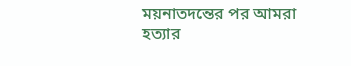ময়নাতদন্তের পর আমরা হত্যার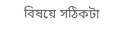বিষয়ে সঠিকটা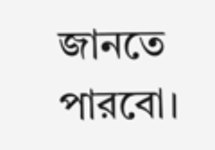জানতে পারবো।